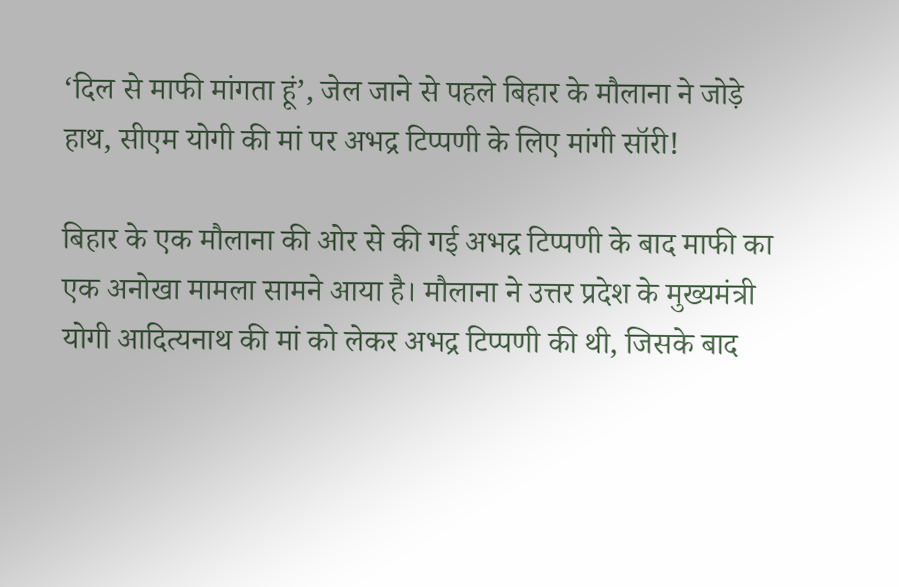‘दिल से माफी मांगता हूं’, जेल जाने से पहले बिहार के मौलाना ने जोड़े हाथ, सीएम योगी की मां पर अभद्र टिप्पणी के लिए मांगी सॉरी!

बिहार के एक मौलाना की ओर से की गई अभद्र टिप्पणी के बाद माफी का एक अनोखा मामला सामने आया है। मौलाना ने उत्तर प्रदेश के मुख्यमंत्री योगी आदित्यनाथ की मां को लेकर अभद्र टिप्पणी की थी, जिसके बाद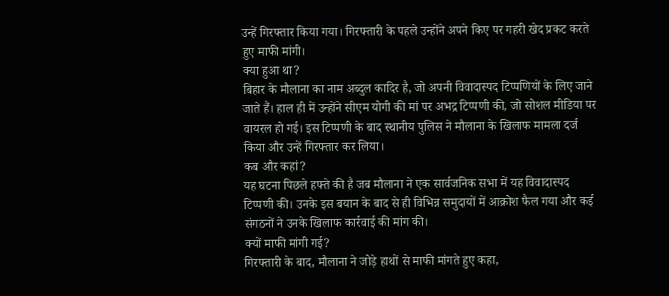उन्हें गिरफ्तार किया गया। गिरफ्तारी के पहले उन्होंने अपने किए पर गहरी खेद प्रकट करते हुए माफी मांगी।
क्या हुआ था?
बिहार के मौलाना का नाम अब्दुल कादिर है, जो अपनी विवादास्पद टिप्पणियों के लिए जाने जाते हैं। हाल ही में उन्होंने सीएम योगी की मां पर अभद्र टिप्पणी की, जो सोशल मीडिया पर वायरल हो गई। इस टिप्पणी के बाद स्थानीय पुलिस ने मौलाना के खिलाफ मामला दर्ज किया और उन्हें गिरफ्तार कर लिया।
कब और कहां?
यह घटना पिछले हफ्ते की है जब मौलाना ने एक सार्वजनिक सभा में यह विवादास्पद टिप्पणी की। उनके इस बयान के बाद से ही विभिन्न समुदायों में आक्रोश फैल गया और कई संगठनों ने उनके खिलाफ कार्रवाई की मांग की।
क्यों माफी मांगी गई?
गिरफ्तारी के बाद, मौलाना ने जोड़े हाथों से माफी मांगते हुए कहा,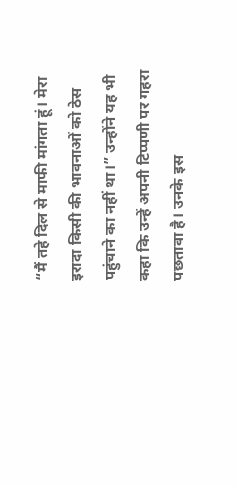“मैं तहे दिल से माफी मांगता हूं। मेरा इरादा किसी की भावनाओं को ठेस पहुंचाने का नहीं था।” उन्होंने यह भी कहा कि उन्हें अपनी टिप्पणी पर गहरा पछतावा है। उनके इस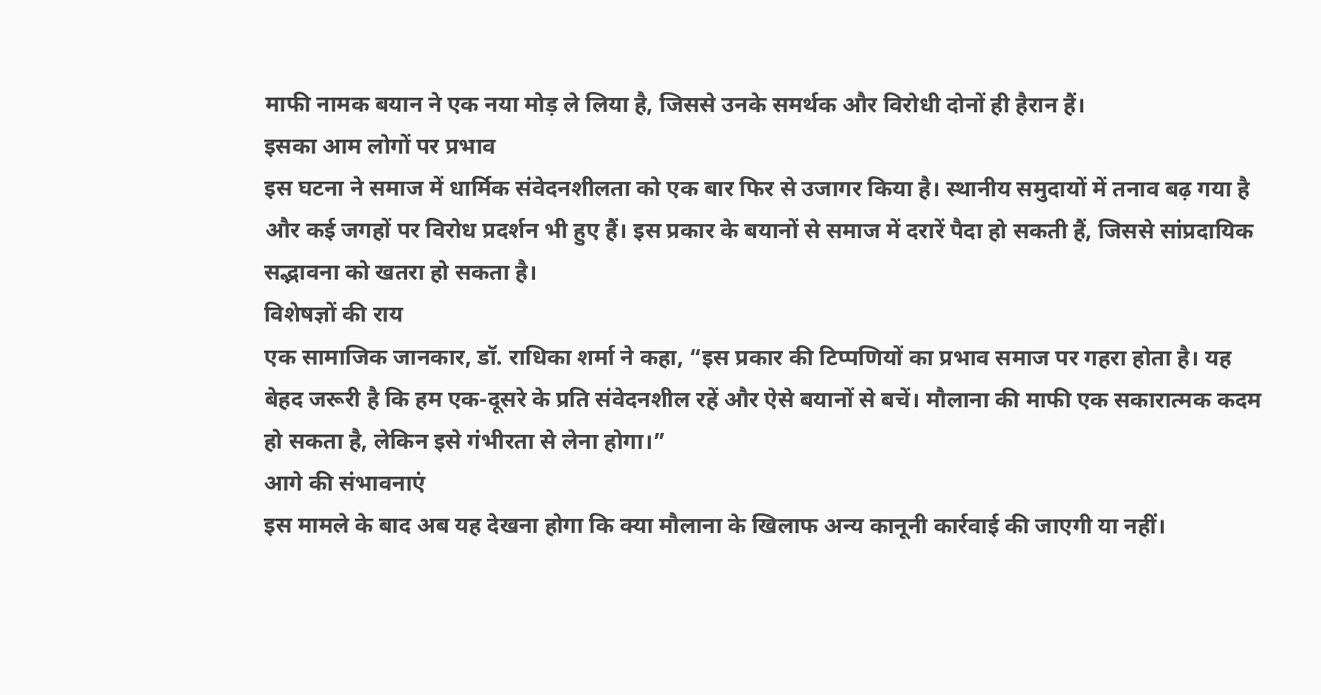माफी नामक बयान ने एक नया मोड़ ले लिया है, जिससे उनके समर्थक और विरोधी दोनों ही हैरान हैं।
इसका आम लोगों पर प्रभाव
इस घटना ने समाज में धार्मिक संवेदनशीलता को एक बार फिर से उजागर किया है। स्थानीय समुदायों में तनाव बढ़ गया है और कई जगहों पर विरोध प्रदर्शन भी हुए हैं। इस प्रकार के बयानों से समाज में दरारें पैदा हो सकती हैं, जिससे सांप्रदायिक सद्भावना को खतरा हो सकता है।
विशेषज्ञों की राय
एक सामाजिक जानकार, डॉ. राधिका शर्मा ने कहा, “इस प्रकार की टिप्पणियों का प्रभाव समाज पर गहरा होता है। यह बेहद जरूरी है कि हम एक-दूसरे के प्रति संवेदनशील रहें और ऐसे बयानों से बचें। मौलाना की माफी एक सकारात्मक कदम हो सकता है, लेकिन इसे गंभीरता से लेना होगा।”
आगे की संभावनाएं
इस मामले के बाद अब यह देखना होगा कि क्या मौलाना के खिलाफ अन्य कानूनी कार्रवाई की जाएगी या नहीं।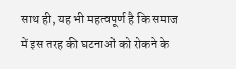साथ ही, यह भी महत्वपूर्ण है कि समाज में इस तरह की घटनाओं को रोकने के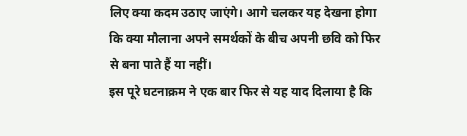लिए क्या कदम उठाए जाएंगे। आगे चलकर यह देखना होगा कि क्या मौलाना अपने समर्थकों के बीच अपनी छवि को फिर से बना पाते हैं या नहीं।
इस पूरे घटनाक्रम ने एक बार फिर से यह याद दिलाया है कि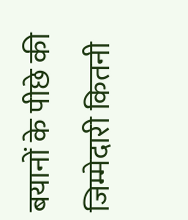बयानों के पीछे की जिम्मेदारी कितनी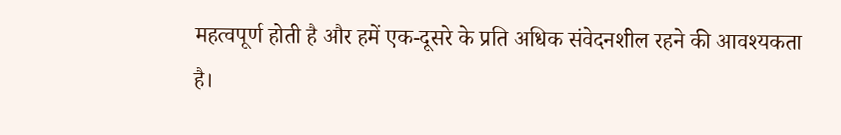महत्वपूर्ण होती है और हमें एक-दूसरे के प्रति अधिक संवेदनशील रहने की आवश्यकता है।